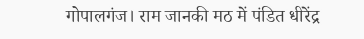गोपालगंज। राम जानकी मठ में पंडित धीरेंद्र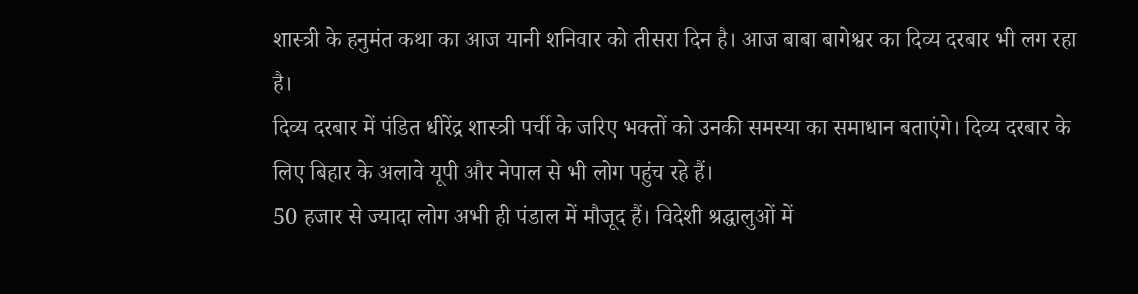शास्त्री के हनुमंत कथा का आज यानी शनिवार को तीसरा दिन है। आज बाबा बागेश्वर का दिव्य दरबार भी लग रहा है।
दिव्य दरबार में पंडित धीरेंद्र शास्त्री पर्ची के जरिए भक्तों को उनकी समस्या का समाधान बताएंगे। दिव्य दरबार के लिए बिहार के अलावे यूपी और नेपाल से भी लोग पहुंच रहे हैं।
50 हजार से ज्यादा लोग अभी ही पंडाल में मौजूद हैं। विदेशी श्रद्धालुओं में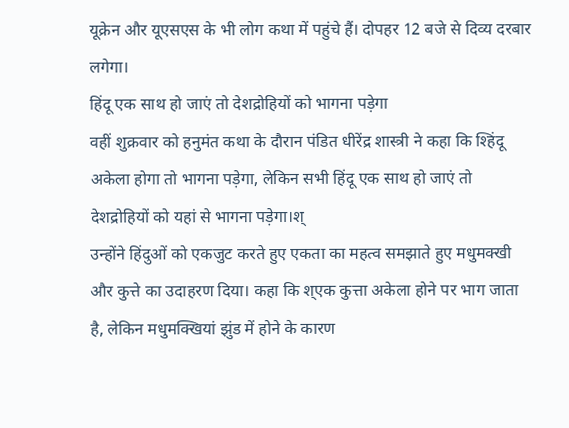यूक्रेन और यूएसएस के भी लोग कथा में पहुंचे हैं। दोपहर 12 बजे से दिव्य दरबार लगेगा।
हिंदू एक साथ हो जाएं तो देशद्रोहियों को भागना पड़ेगा
वहीं शुक्रवार को हनुमंत कथा के दौरान पंडित धीरेंद्र शास्त्री ने कहा कि श्हिंदू अकेला होगा तो भागना पड़ेगा, लेकिन सभी हिंदू एक साथ हो जाएं तो देशद्रोहियों को यहां से भागना पड़ेगा।श्
उन्होंने हिंदुओं को एकजुट करते हुए एकता का महत्व समझाते हुए मधुमक्खी और कुत्ते का उदाहरण दिया। कहा कि श्एक कुत्ता अकेला होने पर भाग जाता है, लेकिन मधुमक्खियां झुंड में होने के कारण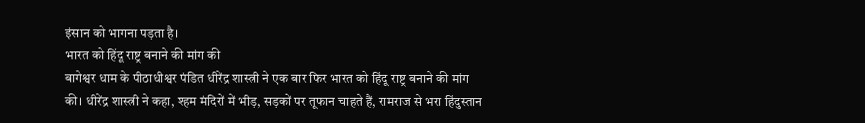इंसान को भागना पड़ता है।
भारत को हिंदू राष्ट्र बनाने की मांग की
बागेश्वर धाम के पीठाधीश्वर पंडित धीरेंद्र शास्त्री ने एक बार फिर भारत को हिंदू राष्ट्र बनाने की मांग की। धीरेंद्र शास्त्री ने कहा, श्हम मंदिरों में भीड़, सड़कों पर तूफान चाहते हैं, रामराज से भरा हिंदुस्तान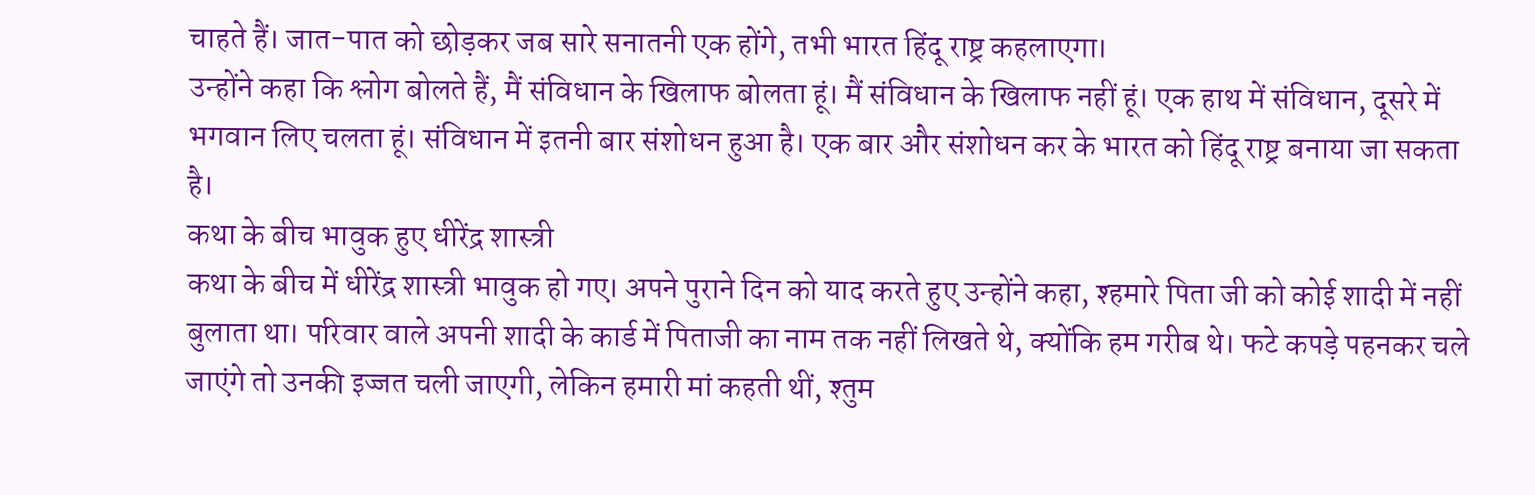चाहते हैं। जात-पात को छोड़कर जब सारे सनातनी एक होंगे, तभी भारत हिंदू राष्ट्र कहलाएगा।
उन्होंने कहा कि श्लोग बोलते हैं, मैं संविधान के खिलाफ बोलता हूं। मैं संविधान के खिलाफ नहीं हूं। एक हाथ में संविधान, दूसरे में भगवान लिए चलता हूं। संविधान में इतनी बार संशोधन हुआ है। एक बार और संशोधन कर के भारत को हिंदू राष्ट्र बनाया जा सकता है।
कथा के बीच भावुक हुए धीरेंद्र शास्त्री
कथा के बीच में धीरेंद्र शास्त्री भावुक हो गए। अपने पुराने दिन को याद करते हुए उन्होंने कहा, श्हमारे पिता जी को कोई शादी में नहीं बुलाता था। परिवार वाले अपनी शादी के कार्ड में पिताजी का नाम तक नहीं लिखते थे, क्योंकि हम गरीब थे। फटे कपड़े पहनकर चले जाएंगे तो उनकी इज्जत चली जाएगी, लेकिन हमारी मां कहती थीं, श्तुम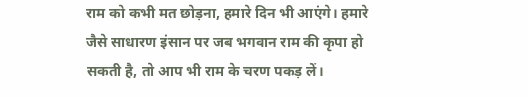राम को कभी मत छोड़ना, हमारे दिन भी आएंगे। हमारे जैसे साधारण इंसान पर जब भगवान राम की कृपा हो सकती है, तो आप भी राम के चरण पकड़ लें।